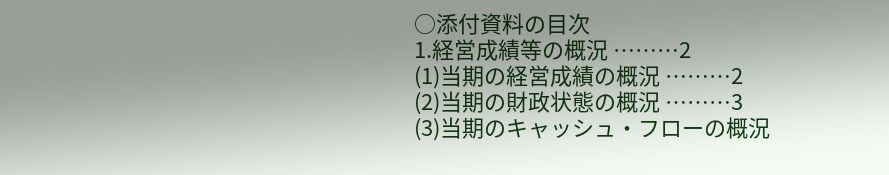○添付資料の目次
1.経営成績等の概況 ………2
(1)当期の経営成績の概況 ………2
(2)当期の財政状態の概況 ………3
(3)当期のキャッシュ・フローの概況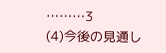………3
(4)今後の見通し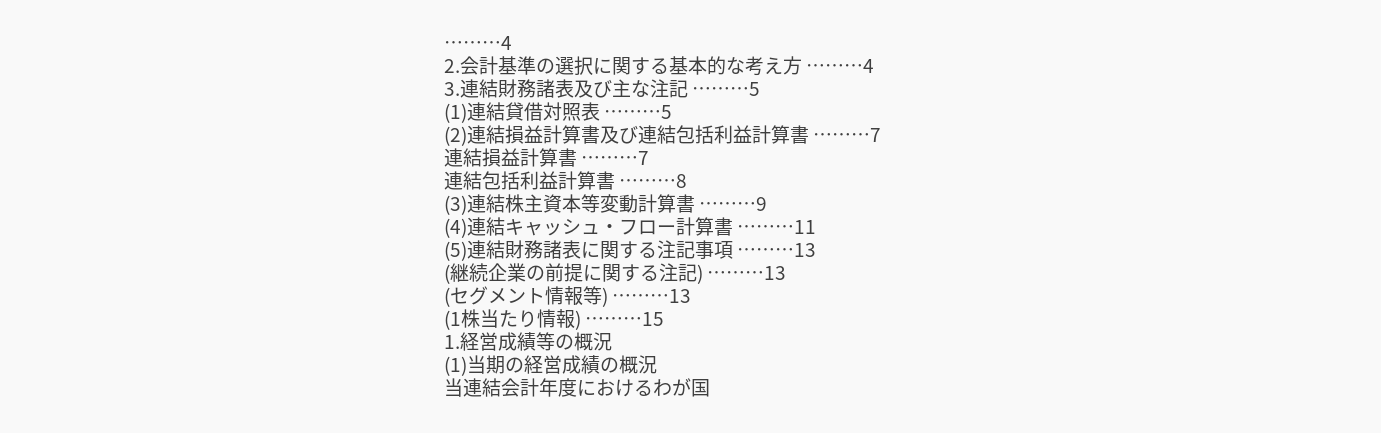………4
2.会計基準の選択に関する基本的な考え方 ………4
3.連結財務諸表及び主な注記 ………5
(1)連結貸借対照表 ………5
(2)連結損益計算書及び連結包括利益計算書 ………7
連結損益計算書 ………7
連結包括利益計算書 ………8
(3)連結株主資本等変動計算書 ………9
(4)連結キャッシュ・フロー計算書 ………11
(5)連結財務諸表に関する注記事項 ………13
(継続企業の前提に関する注記) ………13
(セグメント情報等) ………13
(1株当たり情報) ………15
1.経営成績等の概況
(1)当期の経営成績の概況
当連結会計年度におけるわが国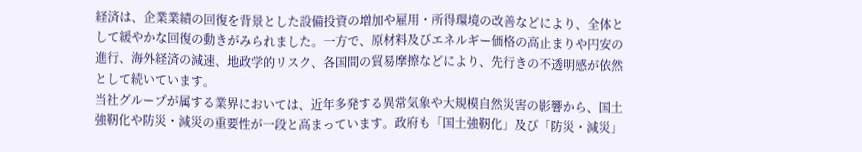経済は、企業業績の回復を背景とした設備投資の増加や雇用・所得環境の改善などにより、全体として緩やかな回復の動きがみられました。一方で、原材料及びエネルギー価格の高止まりや円安の進行、海外経済の減速、地政学的リスク、各国間の貿易摩擦などにより、先行きの不透明感が依然として続いています。
当社グループが属する業界においては、近年多発する異常気象や大規模自然災害の影響から、国土強靭化や防災・減災の重要性が一段と高まっています。政府も「国土強靭化」及び「防災・減災」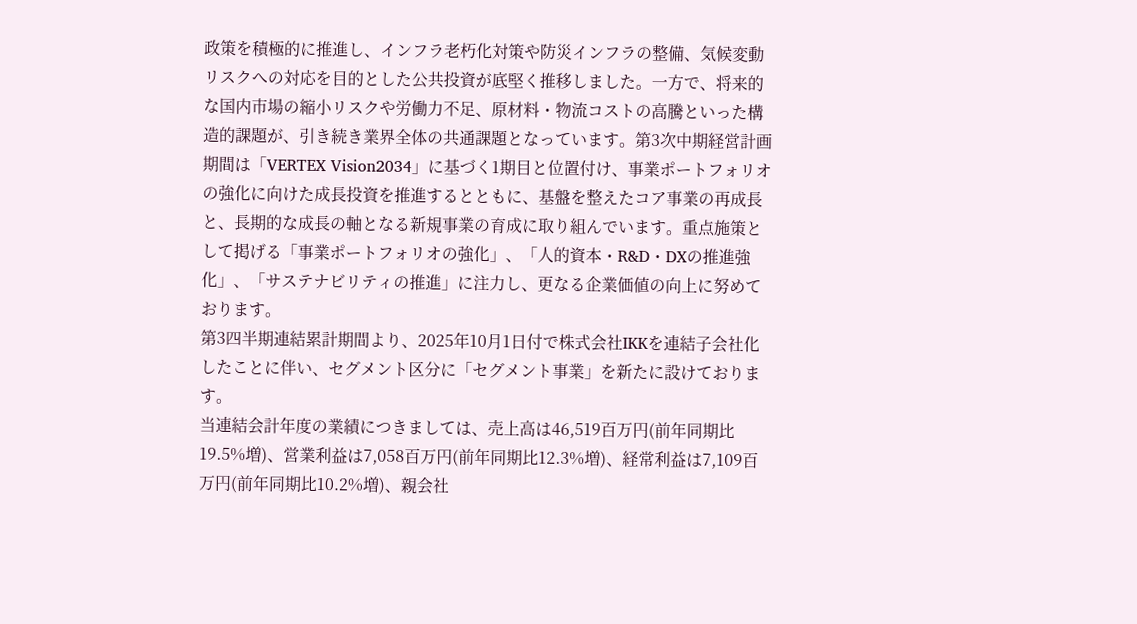政策を積極的に推進し、インフラ老朽化対策や防災インフラの整備、気候変動リスクへの対応を目的とした公共投資が底堅く推移しました。一方で、将来的な国内市場の縮小リスクや労働力不足、原材料・物流コストの高騰といった構造的課題が、引き続き業界全体の共通課題となっています。第3次中期経営計画期間は「VERTEX Vision2034」に基づく1期目と位置付け、事業ポートフォリオの強化に向けた成長投資を推進するとともに、基盤を整えたコア事業の再成長と、長期的な成長の軸となる新規事業の育成に取り組んでいます。重点施策として掲げる「事業ポートフォリオの強化」、「人的資本・R&D・DXの推進強化」、「サステナビリティの推進」に注力し、更なる企業価値の向上に努めております。
第3四半期連結累計期間より、2025年10月1日付で株式会社IKKを連結子会社化したことに伴い、セグメント区分に「セグメント事業」を新たに設けております。
当連結会計年度の業績につきましては、売上高は46,519百万円(前年同期比19.5%増)、営業利益は7,058百万円(前年同期比12.3%増)、経常利益は7,109百万円(前年同期比10.2%増)、親会社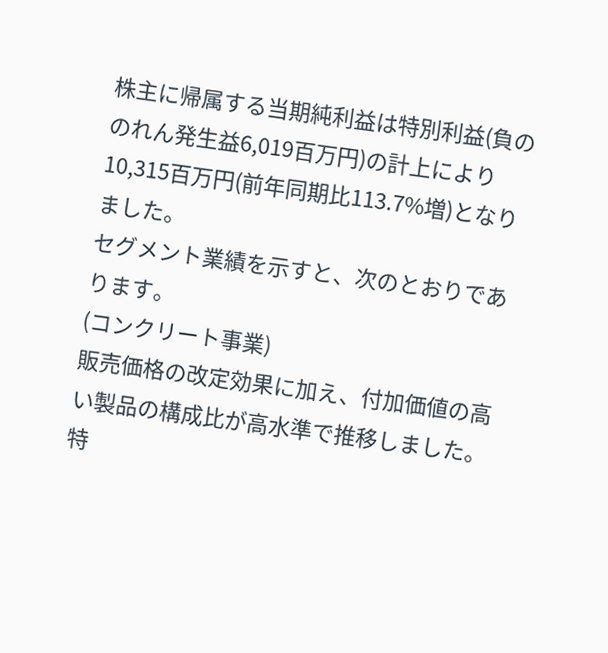株主に帰属する当期純利益は特別利益(負ののれん発生益6,019百万円)の計上により10,315百万円(前年同期比113.7%増)となりました。
セグメント業績を示すと、次のとおりであります。
(コンクリート事業)
販売価格の改定効果に加え、付加価値の高い製品の構成比が高水準で推移しました。特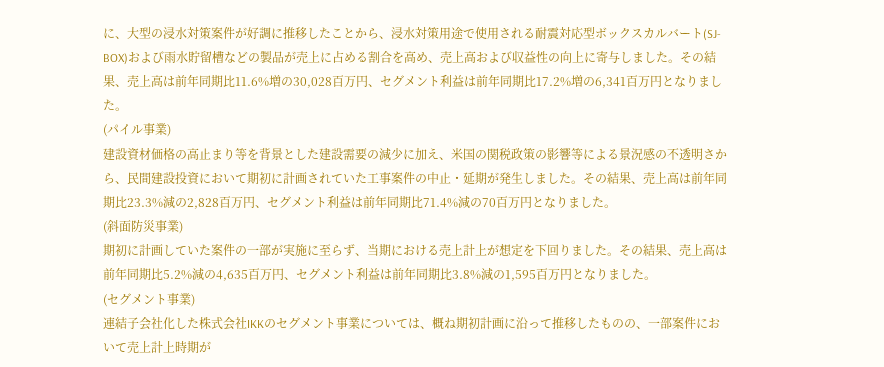に、大型の浸水対策案件が好調に推移したことから、浸水対策用途で使用される耐震対応型ボックスカルバート(SJ-BOX)および雨水貯留槽などの製品が売上に占める割合を高め、売上高および収益性の向上に寄与しました。その結果、売上高は前年同期比11.6%増の30,028百万円、セグメント利益は前年同期比17.2%増の6,341百万円となりました。
(パイル事業)
建設資材価格の高止まり等を背景とした建設需要の減少に加え、米国の関税政策の影響等による景況感の不透明さから、民間建設投資において期初に計画されていた工事案件の中止・延期が発生しました。その結果、売上高は前年同期比23.3%減の2,828百万円、セグメント利益は前年同期比71.4%減の70百万円となりました。
(斜面防災事業)
期初に計画していた案件の一部が実施に至らず、当期における売上計上が想定を下回りました。その結果、売上高は前年同期比5.2%減の4,635百万円、セグメント利益は前年同期比3.8%減の1,595百万円となりました。
(セグメント事業)
連結子会社化した株式会社IKKのセグメント事業については、概ね期初計画に沿って推移したものの、一部案件において売上計上時期が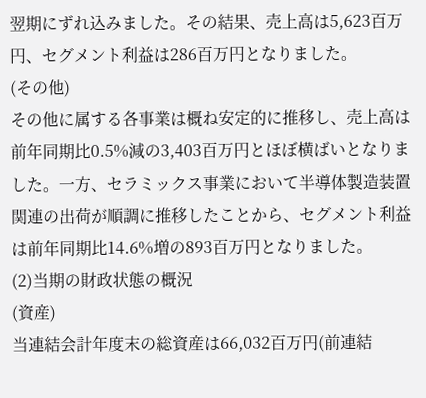翌期にずれ込みました。その結果、売上高は5,623百万円、セグメント利益は286百万円となりました。
(その他)
その他に属する各事業は概ね安定的に推移し、売上高は前年同期比0.5%減の3,403百万円とほぼ横ばいとなりました。一方、セラミックス事業において半導体製造装置関連の出荷が順調に推移したことから、セグメント利益は前年同期比14.6%増の893百万円となりました。
(2)当期の財政状態の概況
(資産)
当連結会計年度末の総資産は66,032百万円(前連結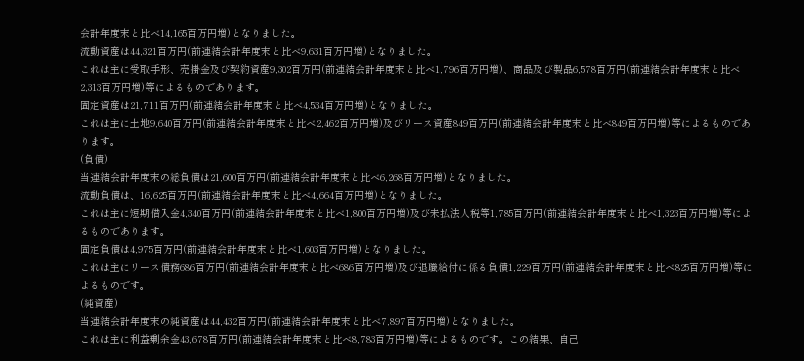会計年度末と比べ14,165百万円増)となりました。
流動資産は44,321百万円(前連結会計年度末と比べ9,631百万円増)となりました。
これは主に受取手形、売掛金及び契約資産9,302百万円(前連結会計年度末と比べ1,796百万円増)、商品及び製品6,578百万円(前連結会計年度末と比べ2,313百万円増)等によるものであります。
固定資産は21,711百万円(前連結会計年度末と比べ4,534百万円増)となりました。
これは主に土地9,640百万円(前連結会計年度末と比べ2,462百万円増)及びリース資産849百万円(前連結会計年度末と比べ849百万円増)等によるものであります。
(負債)
当連結会計年度末の総負債は21,600百万円(前連結会計年度末と比べ6,268百万円増)となりました。
流動負債は、16,625百万円(前連結会計年度末と比べ4,664百万円増)となりました。
これは主に短期借入金4,340百万円(前連結会計年度末と比べ1,800百万円増)及び未払法人税等1,785百万円(前連結会計年度末と比べ1,323百万円増)等によるものであります。
固定負債は4,975百万円(前連結会計年度末と比べ1,603百万円増)となりました。
これは主にリース債務686百万円(前連結会計年度末と比べ686百万円増)及び退職給付に係る負債1,229百万円(前連結会計年度末と比べ825百万円増)等によるものです。
(純資産)
当連結会計年度末の純資産は44,432百万円(前連結会計年度末と比べ7,897百万円増)となりました。
これは主に利益剰余金43,678百万円(前連結会計年度末と比べ8,783百万円増)等によるものです。この結果、自己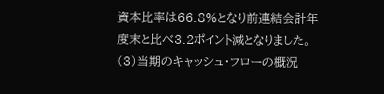資本比率は66.8%となり前連結会計年度末と比べ3.2ポイント減となりました。
(3)当期のキャッシュ・フローの概況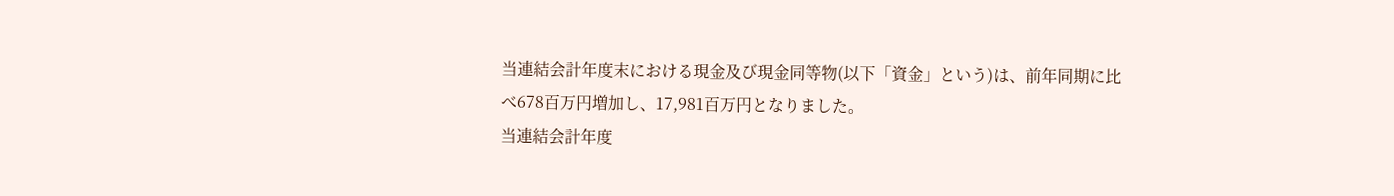当連結会計年度末における現金及び現金同等物(以下「資金」という)は、前年同期に比べ678百万円増加し、17,981百万円となりました。
当連結会計年度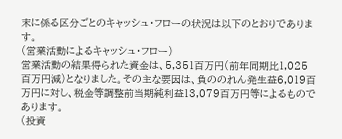末に係る区分ごとのキャッシュ・フローの状況は以下のとおりであります。
(営業活動によるキャッシュ・フロー)
営業活動の結果得られた資金は、5,351百万円(前年同期比1,025百万円減)となりました。その主な要因は、負ののれん発生益6,019百万円に対し、税金等調整前当期純利益13,079百万円等によるものであります。
(投資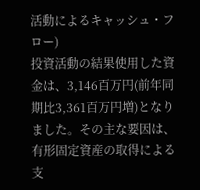活動によるキャッシュ・フロー)
投資活動の結果使用した資金は、3,146百万円(前年同期比3,361百万円増)となりました。その主な要因は、有形固定資産の取得による支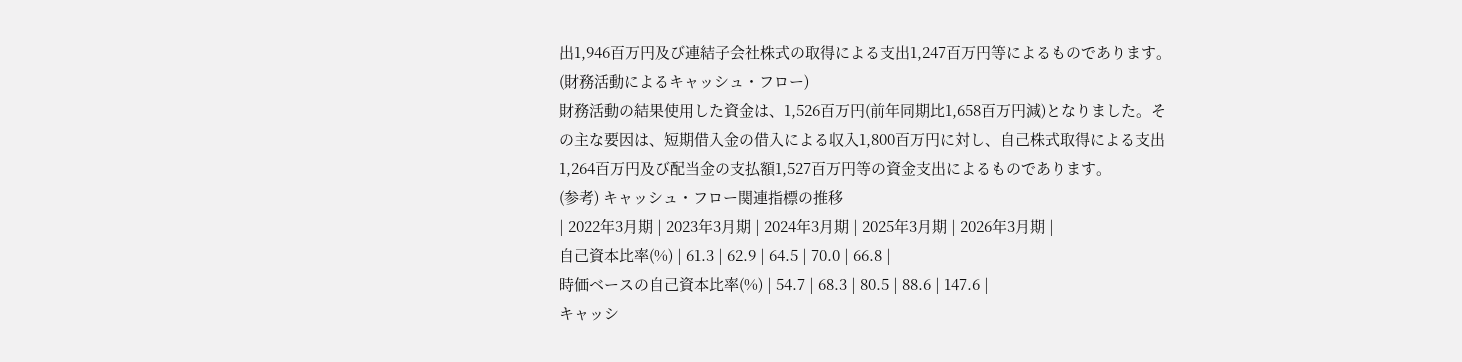出1,946百万円及び連結子会社株式の取得による支出1,247百万円等によるものであります。
(財務活動によるキャッシュ・フロー)
財務活動の結果使用した資金は、1,526百万円(前年同期比1,658百万円減)となりました。その主な要因は、短期借入金の借入による収入1,800百万円に対し、自己株式取得による支出1,264百万円及び配当金の支払額1,527百万円等の資金支出によるものであります。
(参考) キャッシュ・フロー関連指標の推移
| 2022年3月期 | 2023年3月期 | 2024年3月期 | 2025年3月期 | 2026年3月期 |
自己資本比率(%) | 61.3 | 62.9 | 64.5 | 70.0 | 66.8 |
時価ベースの自己資本比率(%) | 54.7 | 68.3 | 80.5 | 88.6 | 147.6 |
キャッシ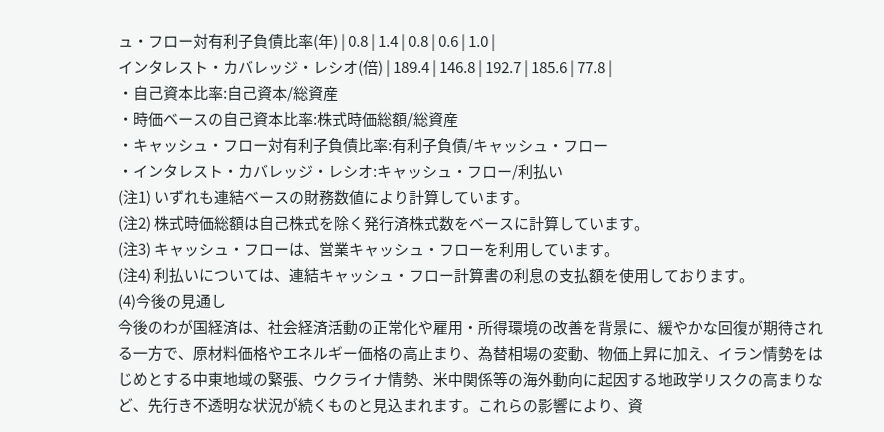ュ・フロー対有利子負債比率(年) | 0.8 | 1.4 | 0.8 | 0.6 | 1.0 |
インタレスト・カバレッジ・レシオ(倍) | 189.4 | 146.8 | 192.7 | 185.6 | 77.8 |
・自己資本比率:自己資本/総資産
・時価ベースの自己資本比率:株式時価総額/総資産
・キャッシュ・フロー対有利子負債比率:有利子負債/キャッシュ・フロー
・インタレスト・カバレッジ・レシオ:キャッシュ・フロー/利払い
(注1) いずれも連結ベースの財務数値により計算しています。
(注2) 株式時価総額は自己株式を除く発行済株式数をベースに計算しています。
(注3) キャッシュ・フローは、営業キャッシュ・フローを利用しています。
(注4) 利払いについては、連結キャッシュ・フロー計算書の利息の支払額を使用しております。
(4)今後の見通し
今後のわが国経済は、社会経済活動の正常化や雇用・所得環境の改善を背景に、緩やかな回復が期待される一方で、原材料価格やエネルギー価格の高止まり、為替相場の変動、物価上昇に加え、イラン情勢をはじめとする中東地域の緊張、ウクライナ情勢、米中関係等の海外動向に起因する地政学リスクの高まりなど、先行き不透明な状況が続くものと見込まれます。これらの影響により、資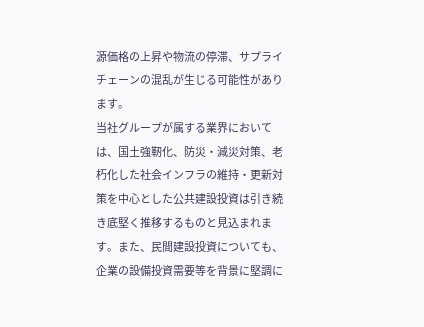源価格の上昇や物流の停滞、サプライチェーンの混乱が生じる可能性があります。
当社グループが属する業界においては、国土強靭化、防災・減災対策、老朽化した社会インフラの維持・更新対策を中心とした公共建設投資は引き続き底堅く推移するものと見込まれます。また、民間建設投資についても、企業の設備投資需要等を背景に堅調に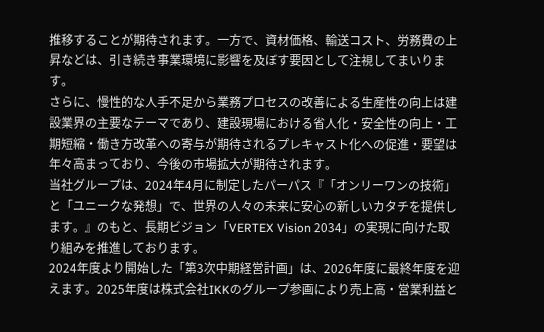推移することが期待されます。一方で、資材価格、輸送コスト、労務費の上昇などは、引き続き事業環境に影響を及ぼす要因として注視してまいります。
さらに、慢性的な人手不足から業務プロセスの改善による生産性の向上は建設業界の主要なテーマであり、建設現場における省人化・安全性の向上・工期短縮・働き方改革への寄与が期待されるプレキャスト化への促進・要望は年々高まっており、今後の市場拡大が期待されます。
当社グループは、2024年4月に制定したパーパス『「オンリーワンの技術」と「ユニークな発想」で、世界の人々の未来に安心の新しいカタチを提供します。』のもと、長期ビジョン「VERTEX Vision 2034」の実現に向けた取り組みを推進しております。
2024年度より開始した「第3次中期経営計画」は、2026年度に最終年度を迎えます。2025年度は株式会社IKKのグループ参画により売上高・営業利益と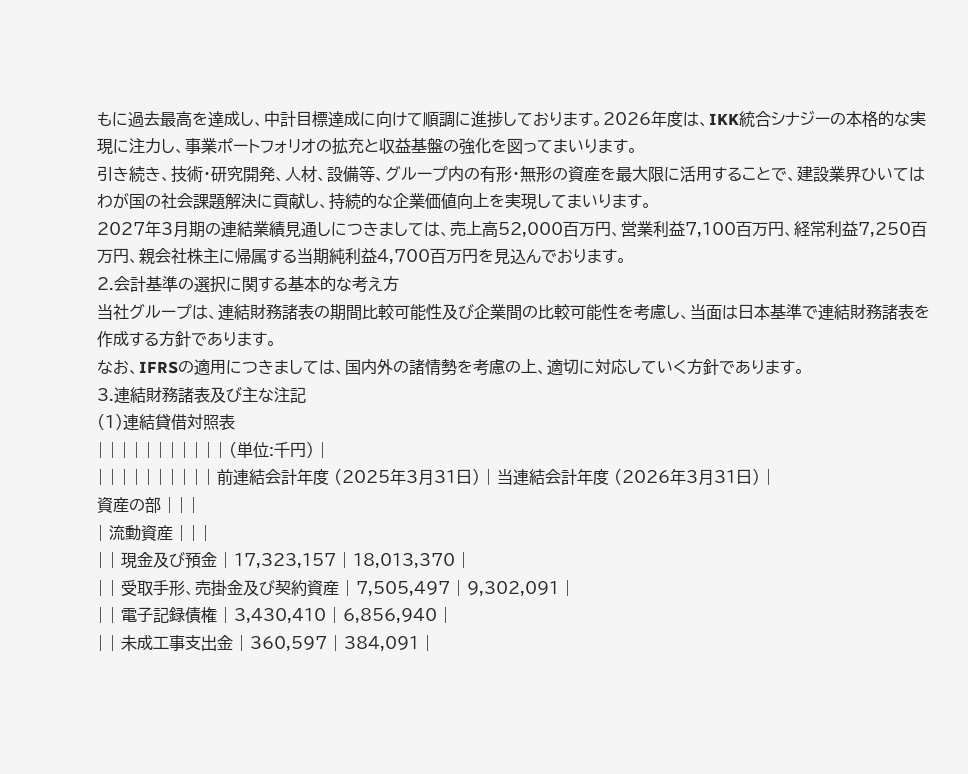もに過去最高を達成し、中計目標達成に向けて順調に進捗しております。2026年度は、IKK統合シナジーの本格的な実現に注力し、事業ポートフォリオの拡充と収益基盤の強化を図ってまいります。
引き続き、技術・研究開発、人材、設備等、グループ内の有形・無形の資産を最大限に活用することで、建設業界ひいてはわが国の社会課題解決に貢献し、持続的な企業価値向上を実現してまいります。
2027年3月期の連結業績見通しにつきましては、売上高52,000百万円、営業利益7,100百万円、経常利益7,250百万円、親会社株主に帰属する当期純利益4,700百万円を見込んでおります。
2.会計基準の選択に関する基本的な考え方
当社グループは、連結財務諸表の期間比較可能性及び企業間の比較可能性を考慮し、当面は日本基準で連結財務諸表を作成する方針であります。
なお、IFRSの適用につきましては、国内外の諸情勢を考慮の上、適切に対応していく方針であります。
3.連結財務諸表及び主な注記
(1)連結貸借対照表
| | | | | | | | | | | (単位:千円) |
| | | | | | | | | | 前連結会計年度 (2025年3月31日) | 当連結会計年度 (2026年3月31日) |
資産の部 | | |
| 流動資産 | | |
| | 現金及び預金 | 17,323,157 | 18,013,370 |
| | 受取手形、売掛金及び契約資産 | 7,505,497 | 9,302,091 |
| | 電子記録債権 | 3,430,410 | 6,856,940 |
| | 未成工事支出金 | 360,597 | 384,091 |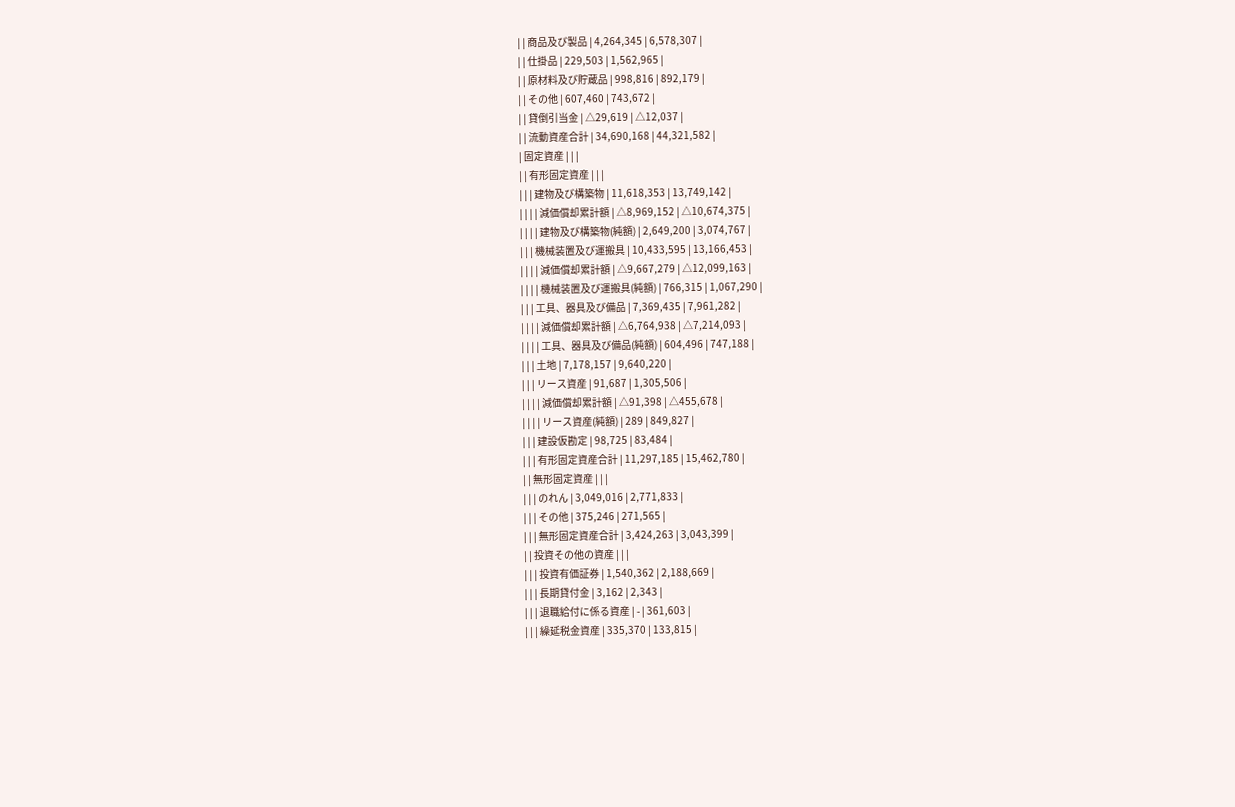| | 商品及び製品 | 4,264,345 | 6,578,307 |
| | 仕掛品 | 229,503 | 1,562,965 |
| | 原材料及び貯蔵品 | 998,816 | 892,179 |
| | その他 | 607,460 | 743,672 |
| | 貸倒引当金 | △29,619 | △12,037 |
| | 流動資産合計 | 34,690,168 | 44,321,582 |
| 固定資産 | | |
| | 有形固定資産 | | |
| | | 建物及び構築物 | 11,618,353 | 13,749,142 |
| | | | 減価償却累計額 | △8,969,152 | △10,674,375 |
| | | | 建物及び構築物(純額) | 2,649,200 | 3,074,767 |
| | | 機械装置及び運搬具 | 10,433,595 | 13,166,453 |
| | | | 減価償却累計額 | △9,667,279 | △12,099,163 |
| | | | 機械装置及び運搬具(純額) | 766,315 | 1,067,290 |
| | | 工具、器具及び備品 | 7,369,435 | 7,961,282 |
| | | | 減価償却累計額 | △6,764,938 | △7,214,093 |
| | | | 工具、器具及び備品(純額) | 604,496 | 747,188 |
| | | 土地 | 7,178,157 | 9,640,220 |
| | | リース資産 | 91,687 | 1,305,506 |
| | | | 減価償却累計額 | △91,398 | △455,678 |
| | | | リース資産(純額) | 289 | 849,827 |
| | | 建設仮勘定 | 98,725 | 83,484 |
| | | 有形固定資産合計 | 11,297,185 | 15,462,780 |
| | 無形固定資産 | | |
| | | のれん | 3,049,016 | 2,771,833 |
| | | その他 | 375,246 | 271,565 |
| | | 無形固定資産合計 | 3,424,263 | 3,043,399 |
| | 投資その他の資産 | | |
| | | 投資有価証券 | 1,540,362 | 2,188,669 |
| | | 長期貸付金 | 3,162 | 2,343 |
| | | 退職給付に係る資産 | - | 361,603 |
| | | 繰延税金資産 | 335,370 | 133,815 |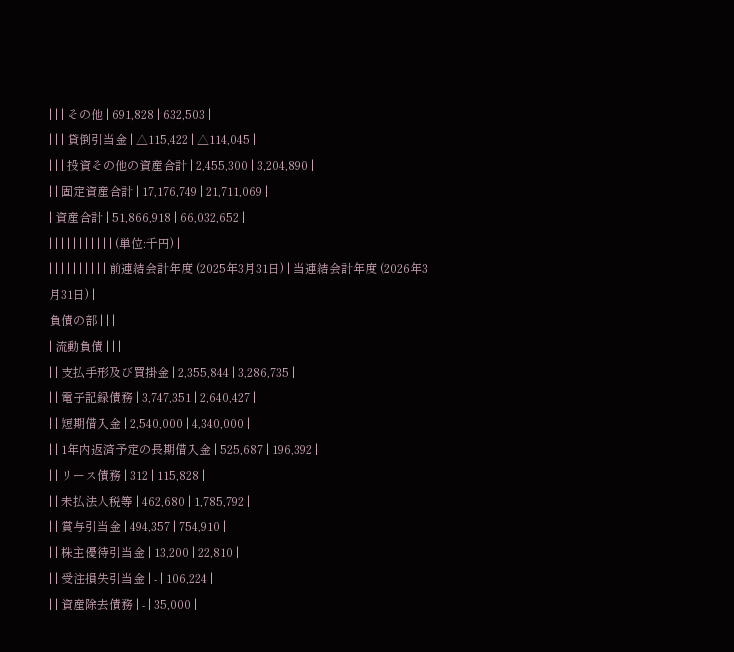| | | その他 | 691,828 | 632,503 |
| | | 貸倒引当金 | △115,422 | △114,045 |
| | | 投資その他の資産合計 | 2,455,300 | 3,204,890 |
| | 固定資産合計 | 17,176,749 | 21,711,069 |
| 資産合計 | 51,866,918 | 66,032,652 |
| | | | | | | | | | | (単位:千円) |
| | | | | | | | | | 前連結会計年度 (2025年3月31日) | 当連結会計年度 (2026年3月31日) |
負債の部 | | |
| 流動負債 | | |
| | 支払手形及び買掛金 | 2,355,844 | 3,286,735 |
| | 電子記録債務 | 3,747,351 | 2,640,427 |
| | 短期借入金 | 2,540,000 | 4,340,000 |
| | 1年内返済予定の長期借入金 | 525,687 | 196,392 |
| | リース債務 | 312 | 115,828 |
| | 未払法人税等 | 462,680 | 1,785,792 |
| | 賞与引当金 | 494,357 | 754,910 |
| | 株主優待引当金 | 13,200 | 22,810 |
| | 受注損失引当金 | - | 106,224 |
| | 資産除去債務 | - | 35,000 |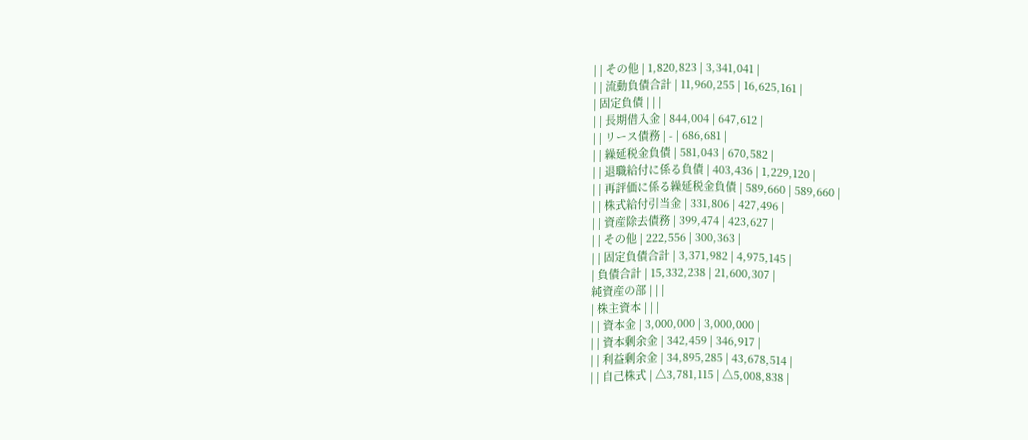| | その他 | 1,820,823 | 3,341,041 |
| | 流動負債合計 | 11,960,255 | 16,625,161 |
| 固定負債 | | |
| | 長期借入金 | 844,004 | 647,612 |
| | リース債務 | - | 686,681 |
| | 繰延税金負債 | 581,043 | 670,582 |
| | 退職給付に係る負債 | 403,436 | 1,229,120 |
| | 再評価に係る繰延税金負債 | 589,660 | 589,660 |
| | 株式給付引当金 | 331,806 | 427,496 |
| | 資産除去債務 | 399,474 | 423,627 |
| | その他 | 222,556 | 300,363 |
| | 固定負債合計 | 3,371,982 | 4,975,145 |
| 負債合計 | 15,332,238 | 21,600,307 |
純資産の部 | | |
| 株主資本 | | |
| | 資本金 | 3,000,000 | 3,000,000 |
| | 資本剰余金 | 342,459 | 346,917 |
| | 利益剰余金 | 34,895,285 | 43,678,514 |
| | 自己株式 | △3,781,115 | △5,008,838 |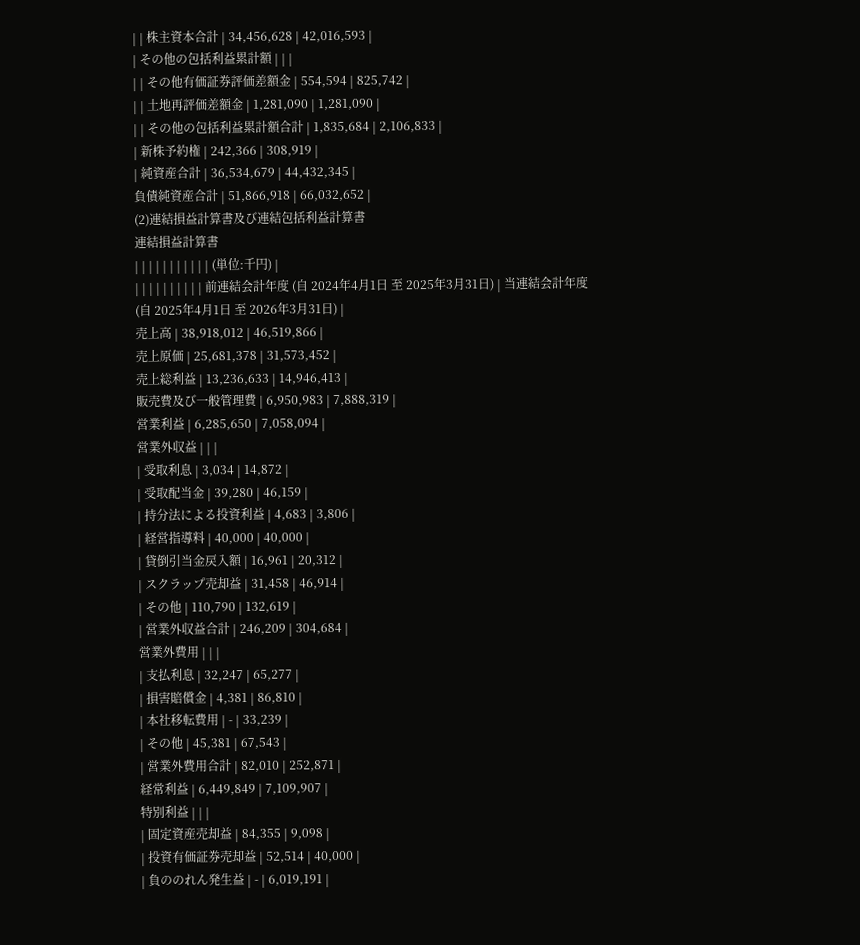| | 株主資本合計 | 34,456,628 | 42,016,593 |
| その他の包括利益累計額 | | |
| | その他有価証券評価差額金 | 554,594 | 825,742 |
| | 土地再評価差額金 | 1,281,090 | 1,281,090 |
| | その他の包括利益累計額合計 | 1,835,684 | 2,106,833 |
| 新株予約権 | 242,366 | 308,919 |
| 純資産合計 | 36,534,679 | 44,432,345 |
負債純資産合計 | 51,866,918 | 66,032,652 |
(2)連結損益計算書及び連結包括利益計算書
連結損益計算書
| | | | | | | | | | | (単位:千円) |
| | | | | | | | | | 前連結会計年度 (自 2024年4月1日 至 2025年3月31日) | 当連結会計年度 (自 2025年4月1日 至 2026年3月31日) |
売上高 | 38,918,012 | 46,519,866 |
売上原価 | 25,681,378 | 31,573,452 |
売上総利益 | 13,236,633 | 14,946,413 |
販売費及び一般管理費 | 6,950,983 | 7,888,319 |
営業利益 | 6,285,650 | 7,058,094 |
営業外収益 | | |
| 受取利息 | 3,034 | 14,872 |
| 受取配当金 | 39,280 | 46,159 |
| 持分法による投資利益 | 4,683 | 3,806 |
| 経営指導料 | 40,000 | 40,000 |
| 貸倒引当金戻入額 | 16,961 | 20,312 |
| スクラップ売却益 | 31,458 | 46,914 |
| その他 | 110,790 | 132,619 |
| 営業外収益合計 | 246,209 | 304,684 |
営業外費用 | | |
| 支払利息 | 32,247 | 65,277 |
| 損害賠償金 | 4,381 | 86,810 |
| 本社移転費用 | - | 33,239 |
| その他 | 45,381 | 67,543 |
| 営業外費用合計 | 82,010 | 252,871 |
経常利益 | 6,449,849 | 7,109,907 |
特別利益 | | |
| 固定資産売却益 | 84,355 | 9,098 |
| 投資有価証券売却益 | 52,514 | 40,000 |
| 負ののれん発生益 | - | 6,019,191 |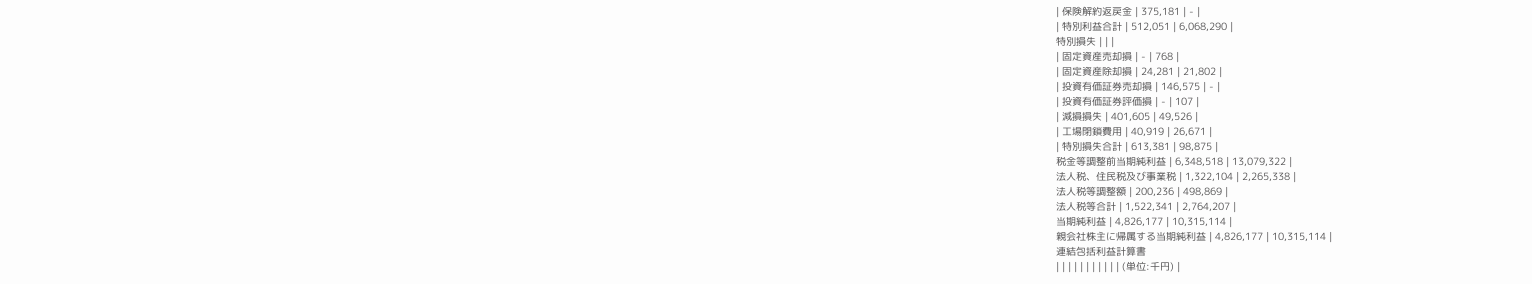| 保険解約返戻金 | 375,181 | - |
| 特別利益合計 | 512,051 | 6,068,290 |
特別損失 | | |
| 固定資産売却損 | - | 768 |
| 固定資産除却損 | 24,281 | 21,802 |
| 投資有価証券売却損 | 146,575 | - |
| 投資有価証券評価損 | - | 107 |
| 減損損失 | 401,605 | 49,526 |
| 工場閉鎖費用 | 40,919 | 26,671 |
| 特別損失合計 | 613,381 | 98,875 |
税金等調整前当期純利益 | 6,348,518 | 13,079,322 |
法人税、住民税及び事業税 | 1,322,104 | 2,265,338 |
法人税等調整額 | 200,236 | 498,869 |
法人税等合計 | 1,522,341 | 2,764,207 |
当期純利益 | 4,826,177 | 10,315,114 |
親会社株主に帰属する当期純利益 | 4,826,177 | 10,315,114 |
連結包括利益計算書
| | | | | | | | | | | (単位:千円) |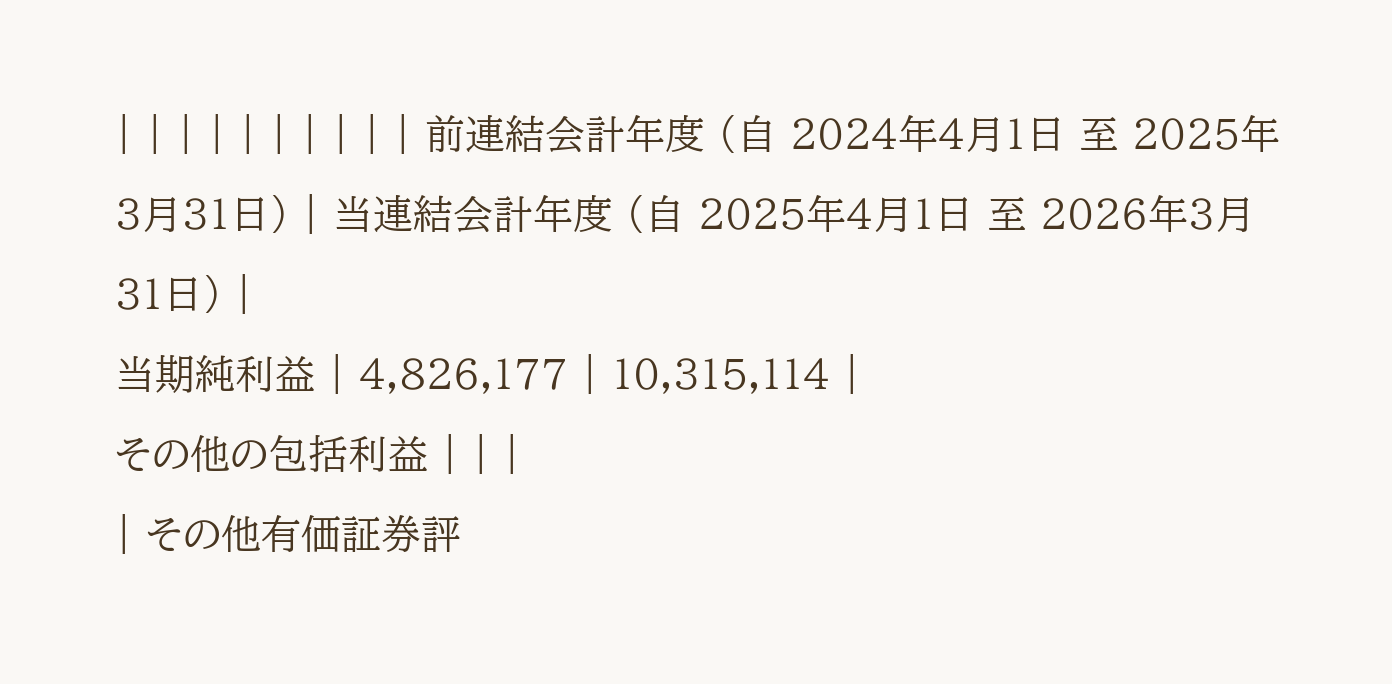| | | | | | | | | | 前連結会計年度 (自 2024年4月1日 至 2025年3月31日) | 当連結会計年度 (自 2025年4月1日 至 2026年3月31日) |
当期純利益 | 4,826,177 | 10,315,114 |
その他の包括利益 | | |
| その他有価証券評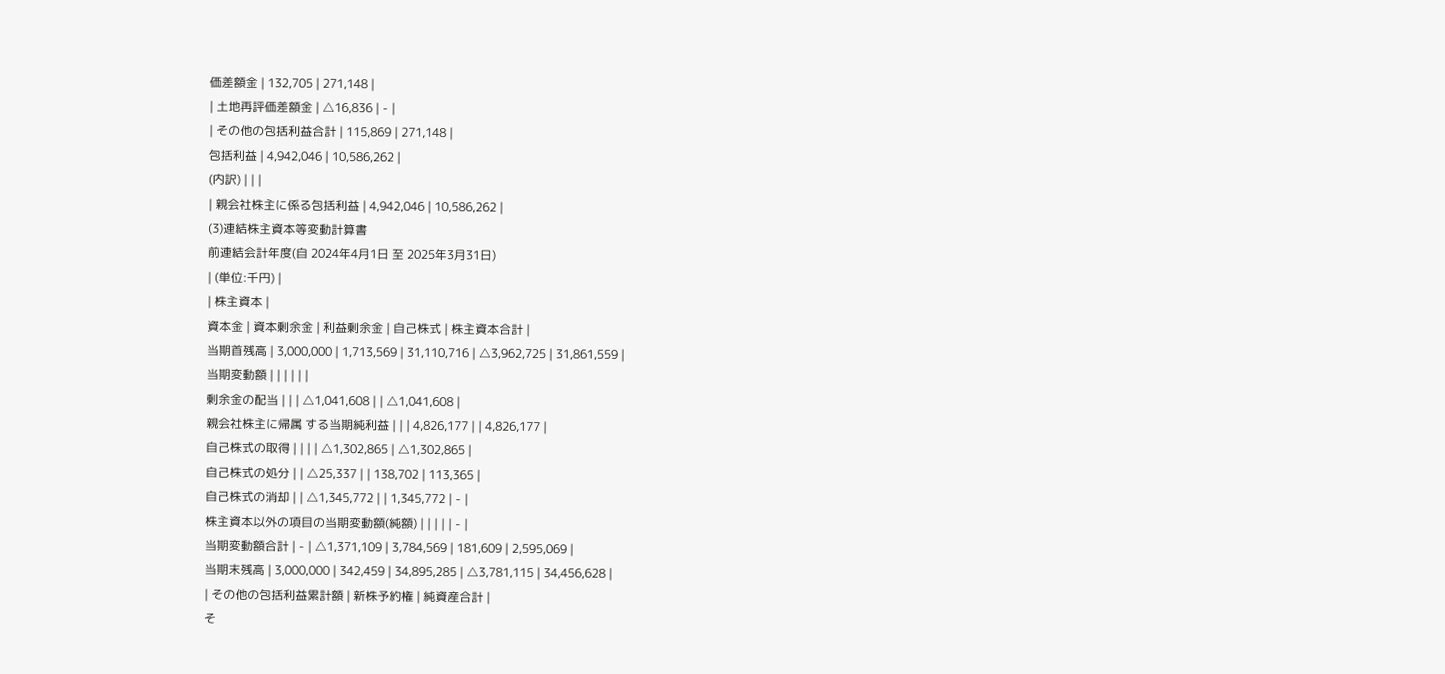価差額金 | 132,705 | 271,148 |
| 土地再評価差額金 | △16,836 | - |
| その他の包括利益合計 | 115,869 | 271,148 |
包括利益 | 4,942,046 | 10,586,262 |
(内訳) | | |
| 親会社株主に係る包括利益 | 4,942,046 | 10,586,262 |
(3)連結株主資本等変動計算書
前連結会計年度(自 2024年4月1日 至 2025年3月31日)
| (単位:千円) |
| 株主資本 |
資本金 | 資本剰余金 | 利益剰余金 | 自己株式 | 株主資本合計 |
当期首残高 | 3,000,000 | 1,713,569 | 31,110,716 | △3,962,725 | 31,861,559 |
当期変動額 | | | | | |
剰余金の配当 | | | △1,041,608 | | △1,041,608 |
親会社株主に帰属 する当期純利益 | | | 4,826,177 | | 4,826,177 |
自己株式の取得 | | | | △1,302,865 | △1,302,865 |
自己株式の処分 | | △25,337 | | 138,702 | 113,365 |
自己株式の消却 | | △1,345,772 | | 1,345,772 | - |
株主資本以外の項目の当期変動額(純額) | | | | | - |
当期変動額合計 | - | △1,371,109 | 3,784,569 | 181,609 | 2,595,069 |
当期末残高 | 3,000,000 | 342,459 | 34,895,285 | △3,781,115 | 34,456,628 |
| その他の包括利益累計額 | 新株予約権 | 純資産合計 |
そ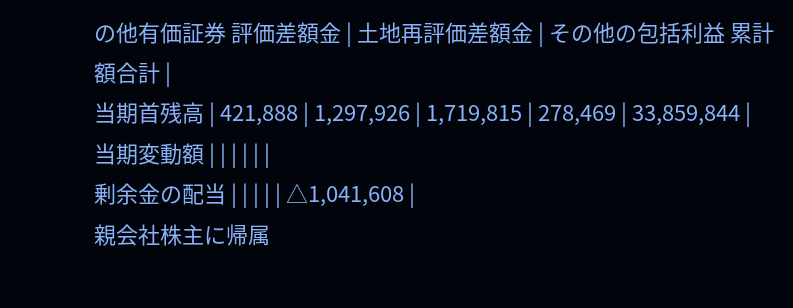の他有価証券 評価差額金 | 土地再評価差額金 | その他の包括利益 累計額合計 |
当期首残高 | 421,888 | 1,297,926 | 1,719,815 | 278,469 | 33,859,844 |
当期変動額 | | | | | |
剰余金の配当 | | | | | △1,041,608 |
親会社株主に帰属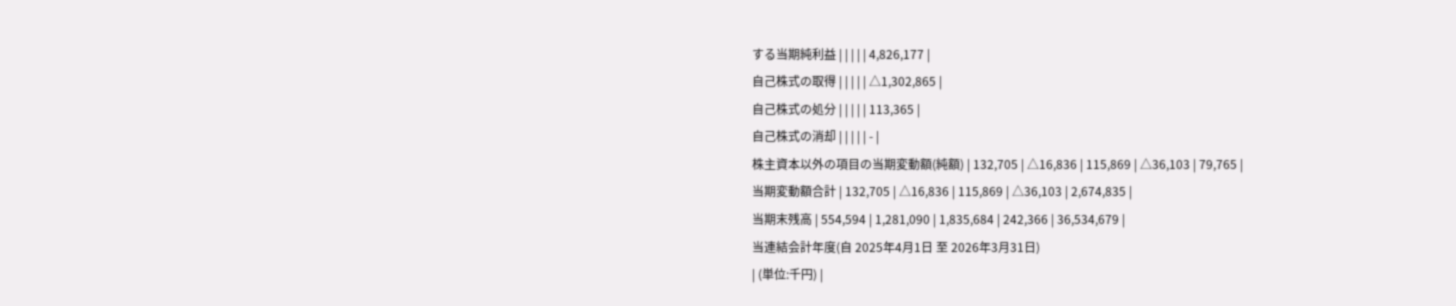する当期純利益 | | | | | 4,826,177 |
自己株式の取得 | | | | | △1,302,865 |
自己株式の処分 | | | | | 113,365 |
自己株式の消却 | | | | | - |
株主資本以外の項目の当期変動額(純額) | 132,705 | △16,836 | 115,869 | △36,103 | 79,765 |
当期変動額合計 | 132,705 | △16,836 | 115,869 | △36,103 | 2,674,835 |
当期末残高 | 554,594 | 1,281,090 | 1,835,684 | 242,366 | 36,534,679 |
当連結会計年度(自 2025年4月1日 至 2026年3月31日)
| (単位:千円) |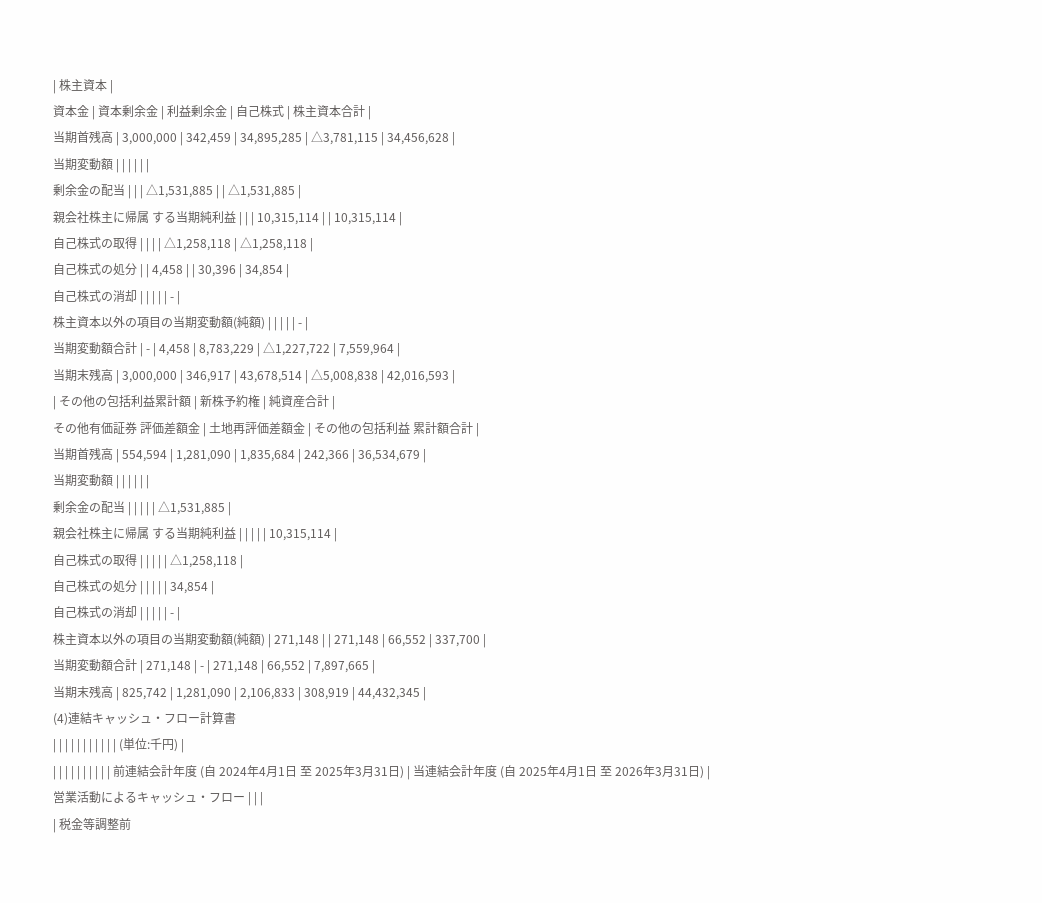| 株主資本 |
資本金 | 資本剰余金 | 利益剰余金 | 自己株式 | 株主資本合計 |
当期首残高 | 3,000,000 | 342,459 | 34,895,285 | △3,781,115 | 34,456,628 |
当期変動額 | | | | | |
剰余金の配当 | | | △1,531,885 | | △1,531,885 |
親会社株主に帰属 する当期純利益 | | | 10,315,114 | | 10,315,114 |
自己株式の取得 | | | | △1,258,118 | △1,258,118 |
自己株式の処分 | | 4,458 | | 30,396 | 34,854 |
自己株式の消却 | | | | | - |
株主資本以外の項目の当期変動額(純額) | | | | | - |
当期変動額合計 | - | 4,458 | 8,783,229 | △1,227,722 | 7,559,964 |
当期末残高 | 3,000,000 | 346,917 | 43,678,514 | △5,008,838 | 42,016,593 |
| その他の包括利益累計額 | 新株予約権 | 純資産合計 |
その他有価証券 評価差額金 | 土地再評価差額金 | その他の包括利益 累計額合計 |
当期首残高 | 554,594 | 1,281,090 | 1,835,684 | 242,366 | 36,534,679 |
当期変動額 | | | | | |
剰余金の配当 | | | | | △1,531,885 |
親会社株主に帰属 する当期純利益 | | | | | 10,315,114 |
自己株式の取得 | | | | | △1,258,118 |
自己株式の処分 | | | | | 34,854 |
自己株式の消却 | | | | | - |
株主資本以外の項目の当期変動額(純額) | 271,148 | | 271,148 | 66,552 | 337,700 |
当期変動額合計 | 271,148 | - | 271,148 | 66,552 | 7,897,665 |
当期末残高 | 825,742 | 1,281,090 | 2,106,833 | 308,919 | 44,432,345 |
(4)連結キャッシュ・フロー計算書
| | | | | | | | | | | (単位:千円) |
| | | | | | | | | | 前連結会計年度 (自 2024年4月1日 至 2025年3月31日) | 当連結会計年度 (自 2025年4月1日 至 2026年3月31日) |
営業活動によるキャッシュ・フロー | | |
| 税金等調整前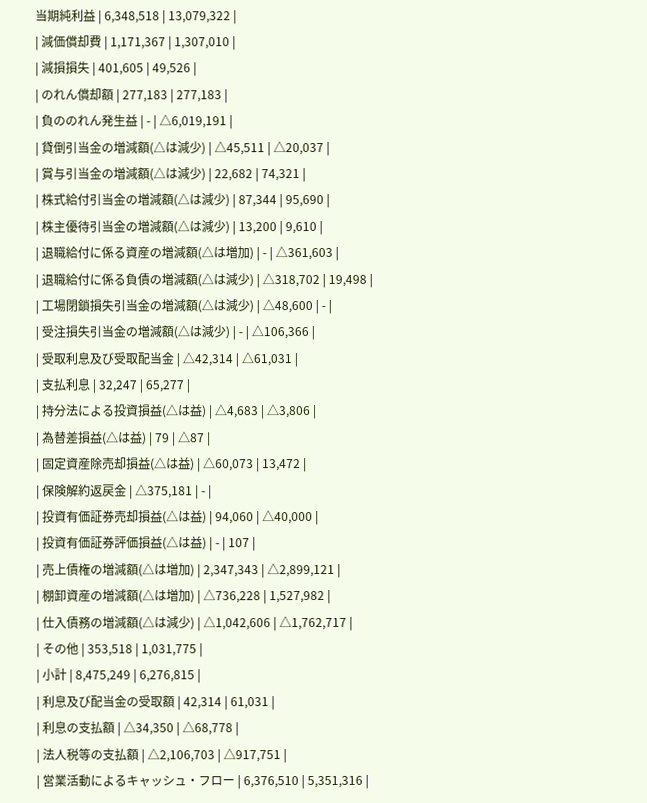当期純利益 | 6,348,518 | 13,079,322 |
| 減価償却費 | 1,171,367 | 1,307,010 |
| 減損損失 | 401,605 | 49,526 |
| のれん償却額 | 277,183 | 277,183 |
| 負ののれん発生益 | - | △6,019,191 |
| 貸倒引当金の増減額(△は減少) | △45,511 | △20,037 |
| 賞与引当金の増減額(△は減少) | 22,682 | 74,321 |
| 株式給付引当金の増減額(△は減少) | 87,344 | 95,690 |
| 株主優待引当金の増減額(△は減少) | 13,200 | 9,610 |
| 退職給付に係る資産の増減額(△は増加) | - | △361,603 |
| 退職給付に係る負債の増減額(△は減少) | △318,702 | 19,498 |
| 工場閉鎖損失引当金の増減額(△は減少) | △48,600 | - |
| 受注損失引当金の増減額(△は減少) | - | △106,366 |
| 受取利息及び受取配当金 | △42,314 | △61,031 |
| 支払利息 | 32,247 | 65,277 |
| 持分法による投資損益(△は益) | △4,683 | △3,806 |
| 為替差損益(△は益) | 79 | △87 |
| 固定資産除売却損益(△は益) | △60,073 | 13,472 |
| 保険解約返戻金 | △375,181 | - |
| 投資有価証券売却損益(△は益) | 94,060 | △40,000 |
| 投資有価証券評価損益(△は益) | - | 107 |
| 売上債権の増減額(△は増加) | 2,347,343 | △2,899,121 |
| 棚卸資産の増減額(△は増加) | △736,228 | 1,527,982 |
| 仕入債務の増減額(△は減少) | △1,042,606 | △1,762,717 |
| その他 | 353,518 | 1,031,775 |
| 小計 | 8,475,249 | 6,276,815 |
| 利息及び配当金の受取額 | 42,314 | 61,031 |
| 利息の支払額 | △34,350 | △68,778 |
| 法人税等の支払額 | △2,106,703 | △917,751 |
| 営業活動によるキャッシュ・フロー | 6,376,510 | 5,351,316 |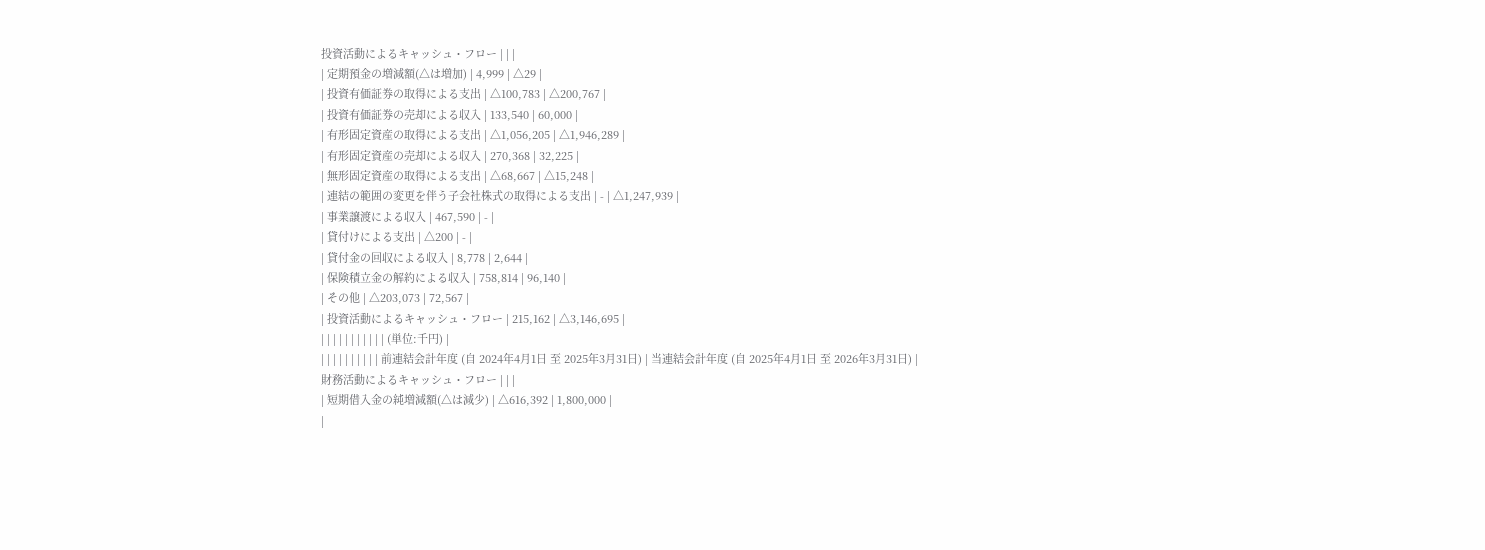投資活動によるキャッシュ・フロー | | |
| 定期預金の増減額(△は増加) | 4,999 | △29 |
| 投資有価証券の取得による支出 | △100,783 | △200,767 |
| 投資有価証券の売却による収入 | 133,540 | 60,000 |
| 有形固定資産の取得による支出 | △1,056,205 | △1,946,289 |
| 有形固定資産の売却による収入 | 270,368 | 32,225 |
| 無形固定資産の取得による支出 | △68,667 | △15,248 |
| 連結の範囲の変更を伴う子会社株式の取得による支出 | - | △1,247,939 |
| 事業譲渡による収入 | 467,590 | - |
| 貸付けによる支出 | △200 | - |
| 貸付金の回収による収入 | 8,778 | 2,644 |
| 保険積立金の解約による収入 | 758,814 | 96,140 |
| その他 | △203,073 | 72,567 |
| 投資活動によるキャッシュ・フロー | 215,162 | △3,146,695 |
| | | | | | | | | | | (単位:千円) |
| | | | | | | | | | 前連結会計年度 (自 2024年4月1日 至 2025年3月31日) | 当連結会計年度 (自 2025年4月1日 至 2026年3月31日) |
財務活動によるキャッシュ・フロー | | |
| 短期借入金の純増減額(△は減少) | △616,392 | 1,800,000 |
|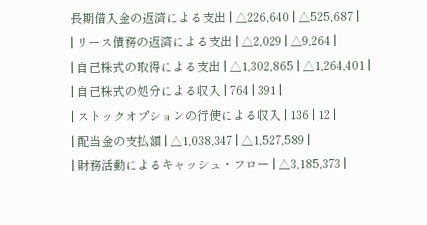長期借入金の返済による支出 | △226,640 | △525,687 |
| リース債務の返済による支出 | △2,029 | △9,264 |
| 自己株式の取得による支出 | △1,302,865 | △1,264,401 |
| 自己株式の処分による収入 | 764 | 391 |
| ストックオプションの行使による収入 | 136 | 12 |
| 配当金の支払額 | △1,038,347 | △1,527,589 |
| 財務活動によるキャッシュ・フロー | △3,185,373 |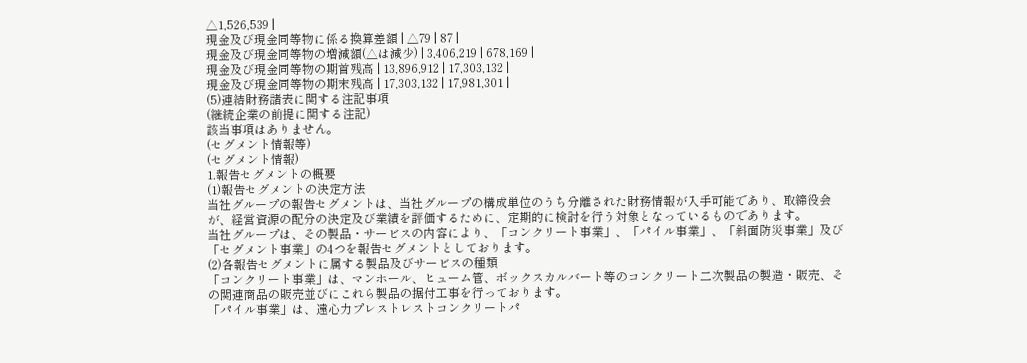△1,526,539 |
現金及び現金同等物に係る換算差額 | △79 | 87 |
現金及び現金同等物の増減額(△は減少) | 3,406,219 | 678,169 |
現金及び現金同等物の期首残高 | 13,896,912 | 17,303,132 |
現金及び現金同等物の期末残高 | 17,303,132 | 17,981,301 |
(5)連結財務諸表に関する注記事項
(継続企業の前提に関する注記)
該当事項はありません。
(セグメント情報等)
(セグメント情報)
1.報告セグメントの概要
(1)報告セグメントの決定方法
当社グループの報告セグメントは、当社グループの構成単位のうち分離された財務情報が入手可能であり、取締役会が、経営資源の配分の決定及び業績を評価するために、定期的に検討を行う対象となっているものであります。
当社グループは、その製品・サービスの内容により、「コンクリート事業」、「パイル事業」、「斜面防災事業」及び「セグメント事業」の4つを報告セグメントとしております。
(2)各報告セグメントに属する製品及びサービスの種類
「コンクリート事業」は、マンホール、ヒューム管、ボックスカルバート等のコンクリート二次製品の製造・販売、その関連商品の販売並びにこれら製品の据付工事を行っております。
「パイル事業」は、遠心力プレストレストコンクリートパ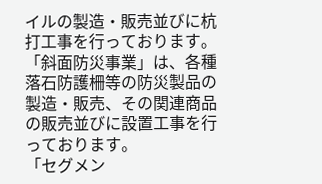イルの製造・販売並びに杭打工事を行っております。
「斜面防災事業」は、各種落石防護柵等の防災製品の製造・販売、その関連商品の販売並びに設置工事を行っております。
「セグメン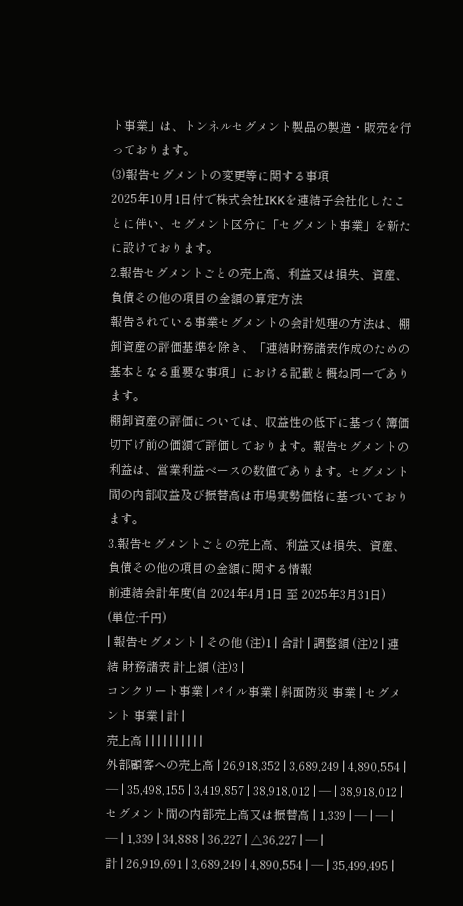ト事業」は、トンネルセグメント製品の製造・販売を行っております。
(3)報告セグメントの変更等に関する事項
2025年10月1日付で株式会社IKKを連結子会社化したことに伴い、セグメント区分に「セグメント事業」を新たに設けております。
2.報告セグメントごとの売上高、利益又は損失、資産、負債その他の項目の金額の算定方法
報告されている事業セグメントの会計処理の方法は、棚卸資産の評価基準を除き、「連結財務諸表作成のための基本となる重要な事項」における記載と概ね同一であります。
棚卸資産の評価については、収益性の低下に基づく簿価切下げ前の価額で評価しております。報告セグメントの利益は、営業利益ベースの数値であります。セグメント間の内部収益及び振替高は市場実勢価格に基づいております。
3.報告セグメントごとの売上高、利益又は損失、資産、負債その他の項目の金額に関する情報
前連結会計年度(自 2024年4月1日 至 2025年3月31日)
(単位:千円)
| 報告セグメント | その他 (注)1 | 合計 | 調整額 (注)2 | 連結 財務諸表 計上額 (注)3 |
コンクリート事業 | パイル事業 | 斜面防災 事業 | セグメント 事業 | 計 |
売上高 | | | | | | | | | |
外部顧客への売上高 | 26,918,352 | 3,689,249 | 4,890,554 | ― | 35,498,155 | 3,419,857 | 38,918,012 | ― | 38,918,012 |
セグメント間の内部売上高又は振替高 | 1,339 | ― | ― | ― | 1,339 | 34,888 | 36,227 | △36,227 | ― |
計 | 26,919,691 | 3,689,249 | 4,890,554 | ― | 35,499,495 |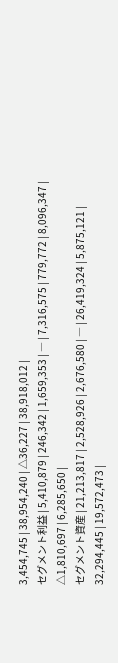3,454,745 | 38,954,240 | △36,227 | 38,918,012 |
セグメント利益 | 5,410,879 | 246,342 | 1,659,353 | ― | 7,316,575 | 779,772 | 8,096,347 | △1,810,697 | 6,285,650 |
セグメント資産 | 21,213,817 | 2,528,926 | 2,676,580 | ― | 26,419,324 | 5,875,121 | 32,294,445 | 19,572,473 |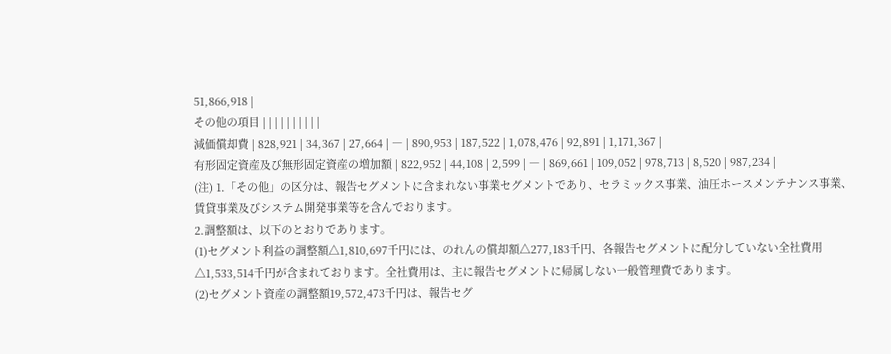51,866,918 |
その他の項目 | | | | | | | | | |
減価償却費 | 828,921 | 34,367 | 27,664 | ― | 890,953 | 187,522 | 1,078,476 | 92,891 | 1,171,367 |
有形固定資産及び無形固定資産の増加額 | 822,952 | 44,108 | 2,599 | ― | 869,661 | 109,052 | 978,713 | 8,520 | 987,234 |
(注) 1.「その他」の区分は、報告セグメントに含まれない事業セグメントであり、セラミックス事業、油圧ホースメンテナンス事業、賃貸事業及びシステム開発事業等を含んでおります。
2.調整額は、以下のとおりであります。
(1)セグメント利益の調整額△1,810,697千円には、のれんの償却額△277,183千円、各報告セグメントに配分していない全社費用△1,533,514千円が含まれております。全社費用は、主に報告セグメントに帰属しない一般管理費であります。
(2)セグメント資産の調整額19,572,473千円は、報告セグ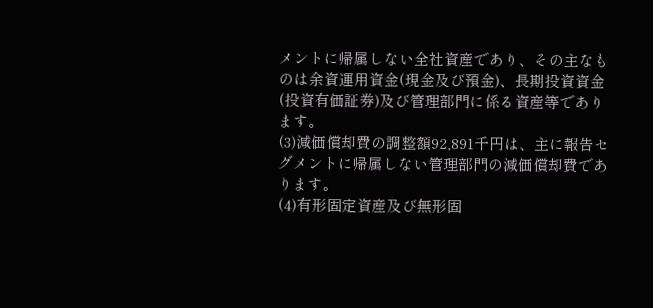メントに帰属しない全社資産であり、その主なものは余資運用資金(現金及び預金)、長期投資資金(投資有価証券)及び管理部門に係る資産等であります。
(3)減価償却費の調整額92,891千円は、主に報告セグメントに帰属しない管理部門の減価償却費であります。
(4)有形固定資産及び無形固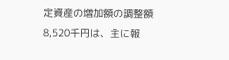定資産の増加額の調整額8,520千円は、主に報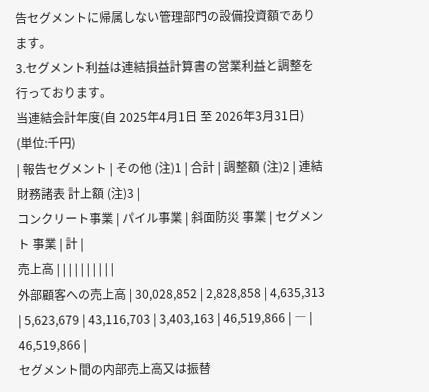告セグメントに帰属しない管理部門の設備投資額であります。
3.セグメント利益は連結損益計算書の営業利益と調整を行っております。
当連結会計年度(自 2025年4月1日 至 2026年3月31日)
(単位:千円)
| 報告セグメント | その他 (注)1 | 合計 | 調整額 (注)2 | 連結 財務諸表 計上額 (注)3 |
コンクリート事業 | パイル事業 | 斜面防災 事業 | セグメント 事業 | 計 |
売上高 | | | | | | | | | |
外部顧客への売上高 | 30,028,852 | 2,828,858 | 4,635,313 | 5,623,679 | 43,116,703 | 3,403,163 | 46,519,866 | ― | 46,519,866 |
セグメント間の内部売上高又は振替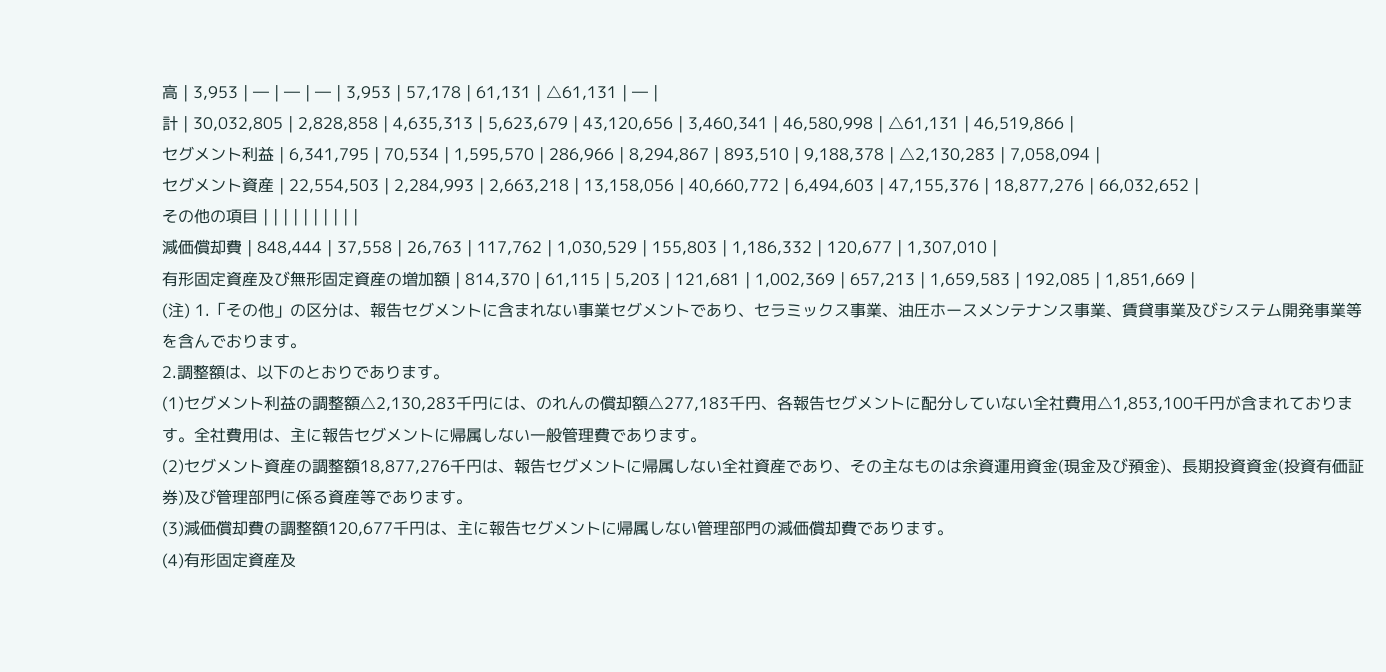高 | 3,953 | ― | ― | ― | 3,953 | 57,178 | 61,131 | △61,131 | ― |
計 | 30,032,805 | 2,828,858 | 4,635,313 | 5,623,679 | 43,120,656 | 3,460,341 | 46,580,998 | △61,131 | 46,519,866 |
セグメント利益 | 6,341,795 | 70,534 | 1,595,570 | 286,966 | 8,294,867 | 893,510 | 9,188,378 | △2,130,283 | 7,058,094 |
セグメント資産 | 22,554,503 | 2,284,993 | 2,663,218 | 13,158,056 | 40,660,772 | 6,494,603 | 47,155,376 | 18,877,276 | 66,032,652 |
その他の項目 | | | | | | | | | |
減価償却費 | 848,444 | 37,558 | 26,763 | 117,762 | 1,030,529 | 155,803 | 1,186,332 | 120,677 | 1,307,010 |
有形固定資産及び無形固定資産の増加額 | 814,370 | 61,115 | 5,203 | 121,681 | 1,002,369 | 657,213 | 1,659,583 | 192,085 | 1,851,669 |
(注) 1.「その他」の区分は、報告セグメントに含まれない事業セグメントであり、セラミックス事業、油圧ホースメンテナンス事業、賃貸事業及びシステム開発事業等を含んでおります。
2.調整額は、以下のとおりであります。
(1)セグメント利益の調整額△2,130,283千円には、のれんの償却額△277,183千円、各報告セグメントに配分していない全社費用△1,853,100千円が含まれております。全社費用は、主に報告セグメントに帰属しない一般管理費であります。
(2)セグメント資産の調整額18,877,276千円は、報告セグメントに帰属しない全社資産であり、その主なものは余資運用資金(現金及び預金)、長期投資資金(投資有価証券)及び管理部門に係る資産等であります。
(3)減価償却費の調整額120,677千円は、主に報告セグメントに帰属しない管理部門の減価償却費であります。
(4)有形固定資産及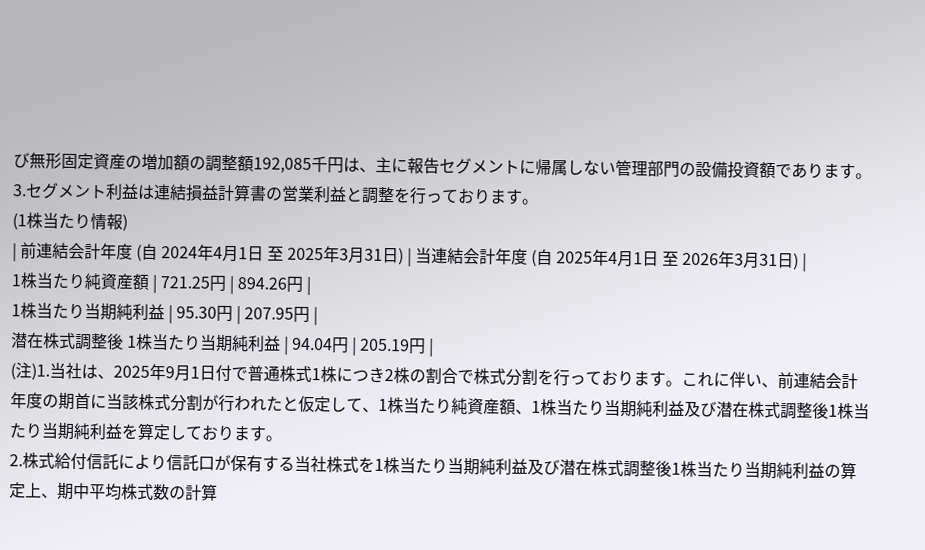び無形固定資産の増加額の調整額192,085千円は、主に報告セグメントに帰属しない管理部門の設備投資額であります。
3.セグメント利益は連結損益計算書の営業利益と調整を行っております。
(1株当たり情報)
| 前連結会計年度 (自 2024年4月1日 至 2025年3月31日) | 当連結会計年度 (自 2025年4月1日 至 2026年3月31日) |
1株当たり純資産額 | 721.25円 | 894.26円 |
1株当たり当期純利益 | 95.30円 | 207.95円 |
潜在株式調整後 1株当たり当期純利益 | 94.04円 | 205.19円 |
(注)1.当社は、2025年9月1日付で普通株式1株につき2株の割合で株式分割を行っております。これに伴い、前連結会計年度の期首に当該株式分割が行われたと仮定して、1株当たり純資産額、1株当たり当期純利益及び潜在株式調整後1株当たり当期純利益を算定しております。
2.株式給付信託により信託口が保有する当社株式を1株当たり当期純利益及び潜在株式調整後1株当たり当期純利益の算定上、期中平均株式数の計算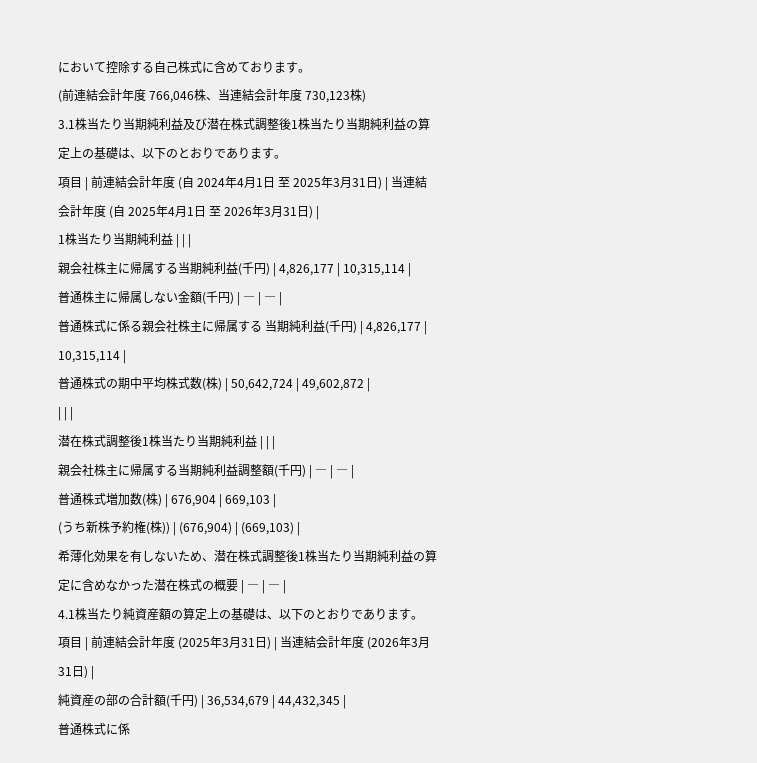において控除する自己株式に含めております。
(前連結会計年度 766,046株、当連結会計年度 730,123株)
3.1株当たり当期純利益及び潜在株式調整後1株当たり当期純利益の算定上の基礎は、以下のとおりであります。
項目 | 前連結会計年度 (自 2024年4月1日 至 2025年3月31日) | 当連結会計年度 (自 2025年4月1日 至 2026年3月31日) |
1株当たり当期純利益 | | |
親会社株主に帰属する当期純利益(千円) | 4,826,177 | 10,315,114 |
普通株主に帰属しない金額(千円) | ― | ― |
普通株式に係る親会社株主に帰属する 当期純利益(千円) | 4,826,177 | 10,315,114 |
普通株式の期中平均株式数(株) | 50,642,724 | 49,602,872 |
| | |
潜在株式調整後1株当たり当期純利益 | | |
親会社株主に帰属する当期純利益調整額(千円) | ― | ― |
普通株式増加数(株) | 676,904 | 669,103 |
(うち新株予約権(株)) | (676,904) | (669,103) |
希薄化効果を有しないため、潜在株式調整後1株当たり当期純利益の算定に含めなかった潜在株式の概要 | ― | ― |
4.1株当たり純資産額の算定上の基礎は、以下のとおりであります。
項目 | 前連結会計年度 (2025年3月31日) | 当連結会計年度 (2026年3月31日) |
純資産の部の合計額(千円) | 36,534,679 | 44,432,345 |
普通株式に係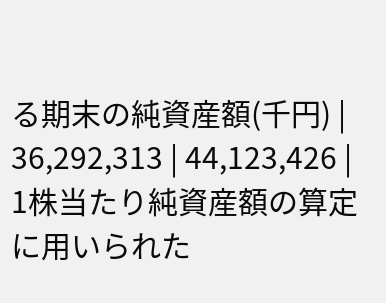る期末の純資産額(千円) | 36,292,313 | 44,123,426 |
1株当たり純資産額の算定に用いられた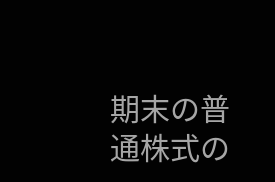期末の普通株式の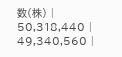数(株) | 50,318,440 | 49,340,560 |